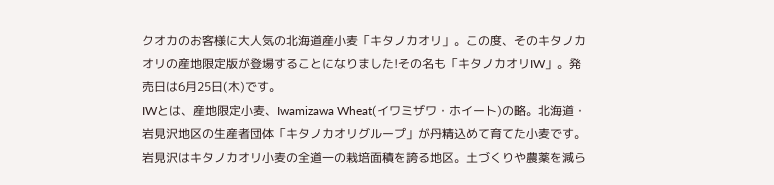クオカのお客様に大人気の北海道産小麦「キタノカオリ」。この度、そのキタノカオリの産地限定版が登場することになりました!その名も「キタノカオリIW」。発売日は6月25日(木)です。
IWとは、産地限定小麦、Iwamizawa Wheat(イワミザワ・ホイート)の略。北海道・岩見沢地区の生産者団体「キタノカオリグループ」が丹精込めて育てた小麦です。岩見沢はキタノカオリ小麦の全道一の栽培面積を誇る地区。土づくりや農薬を減ら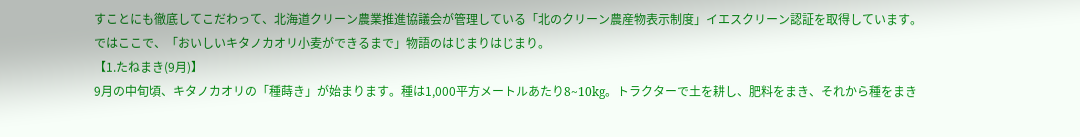すことにも徹底してこだわって、北海道クリーン農業推進協議会が管理している「北のクリーン農産物表示制度」イエスクリーン認証を取得しています。
ではここで、「おいしいキタノカオリ小麦ができるまで」物語のはじまりはじまり。
【1.たねまき(9月)】
9月の中旬頃、キタノカオリの「種蒔き」が始まります。種は1,000平方メートルあたり8~10kg。トラクターで土を耕し、肥料をまき、それから種をまき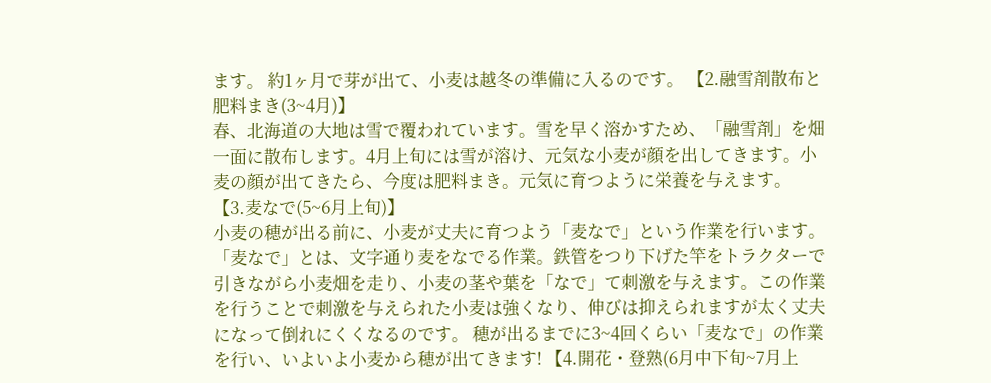ます。 約1ヶ月で芽が出て、小麦は越冬の準備に入るのです。 【2.融雪剤散布と肥料まき(3~4月)】
春、北海道の大地は雪で覆われています。雪を早く溶かすため、「融雪剤」を畑一面に散布します。4月上旬には雪が溶け、元気な小麦が顔を出してきます。小麦の顔が出てきたら、今度は肥料まき。元気に育つように栄養を与えます。
【3.麦なで(5~6月上旬)】
小麦の穂が出る前に、小麦が丈夫に育つよう「麦なで」という作業を行います。 「麦なで」とは、文字通り麦をなでる作業。鉄管をつり下げた竿をトラクターで引きながら小麦畑を走り、小麦の茎や葉を「なで」て刺激を与えます。この作業を行うことで刺激を与えられた小麦は強くなり、伸びは抑えられますが太く丈夫になって倒れにくくなるのです。 穂が出るまでに3~4回くらい「麦なで」の作業を行い、いよいよ小麦から穂が出てきます! 【4.開花・登熟(6月中下旬~7月上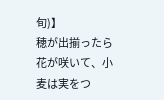旬)】
穂が出揃ったら花が咲いて、小麦は実をつ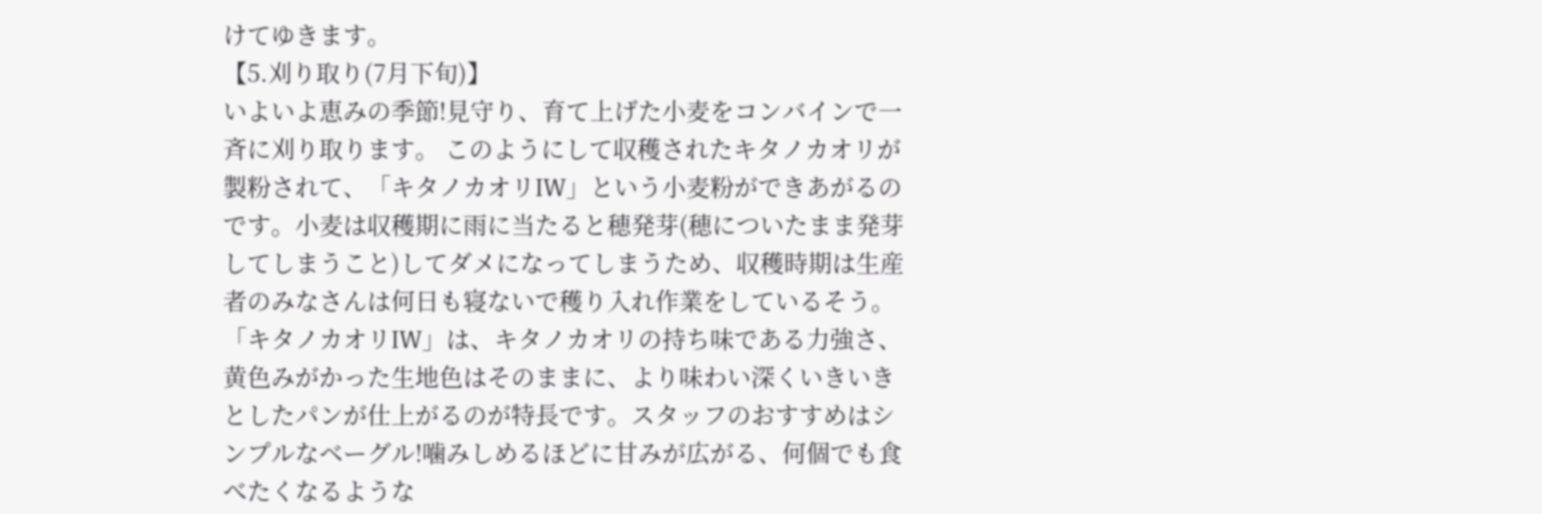けてゆきます。
【5.刈り取り(7月下旬)】
いよいよ恵みの季節!見守り、育て上げた小麦をコンバインで一斉に刈り取ります。 このようにして収穫されたキタノカオリが製粉されて、「キタノカオリIW」という小麦粉ができあがるのです。小麦は収穫期に雨に当たると穂発芽(穂についたまま発芽してしまうこと)してダメになってしまうため、収穫時期は生産者のみなさんは何日も寝ないで穫り入れ作業をしているそう。 「キタノカオリIW」は、キタノカオリの持ち味である力強さ、黄色みがかった生地色はそのままに、より味わい深くいきいきとしたパンが仕上がるのが特長です。スタッフのおすすめはシンプルなベーグル!噛みしめるほどに甘みが広がる、何個でも食べたくなるような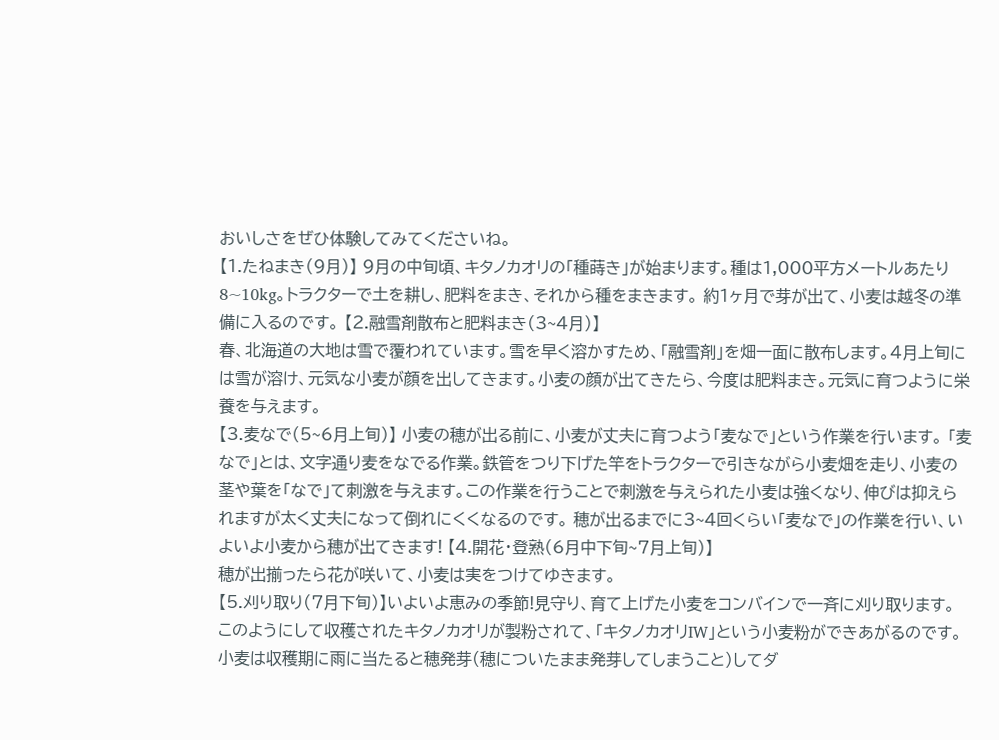おいしさをぜひ体験してみてくださいね。
【1.たねまき(9月)】 9月の中旬頃、キタノカオリの「種蒔き」が始まります。種は1,000平方メートルあたり8~10kg。トラクターで土を耕し、肥料をまき、それから種をまきます。 約1ヶ月で芽が出て、小麦は越冬の準備に入るのです。 【2.融雪剤散布と肥料まき(3~4月)】
春、北海道の大地は雪で覆われています。雪を早く溶かすため、「融雪剤」を畑一面に散布します。4月上旬には雪が溶け、元気な小麦が顔を出してきます。小麦の顔が出てきたら、今度は肥料まき。元気に育つように栄養を与えます。
【3.麦なで(5~6月上旬)】 小麦の穂が出る前に、小麦が丈夫に育つよう「麦なで」という作業を行います。 「麦なで」とは、文字通り麦をなでる作業。鉄管をつり下げた竿をトラクターで引きながら小麦畑を走り、小麦の茎や葉を「なで」て刺激を与えます。この作業を行うことで刺激を与えられた小麦は強くなり、伸びは抑えられますが太く丈夫になって倒れにくくなるのです。 穂が出るまでに3~4回くらい「麦なで」の作業を行い、いよいよ小麦から穂が出てきます! 【4.開花・登熟(6月中下旬~7月上旬)】
穂が出揃ったら花が咲いて、小麦は実をつけてゆきます。
【5.刈り取り(7月下旬)】いよいよ恵みの季節!見守り、育て上げた小麦をコンバインで一斉に刈り取ります。 このようにして収穫されたキタノカオリが製粉されて、「キタノカオリIW」という小麦粉ができあがるのです。小麦は収穫期に雨に当たると穂発芽(穂についたまま発芽してしまうこと)してダ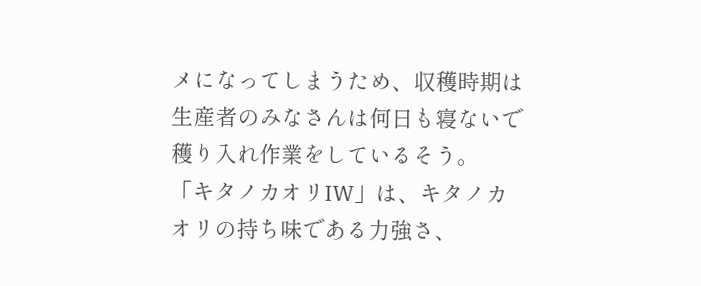メになってしまうため、収穫時期は生産者のみなさんは何日も寝ないで穫り入れ作業をしているそう。 「キタノカオリIW」は、キタノカオリの持ち味である力強さ、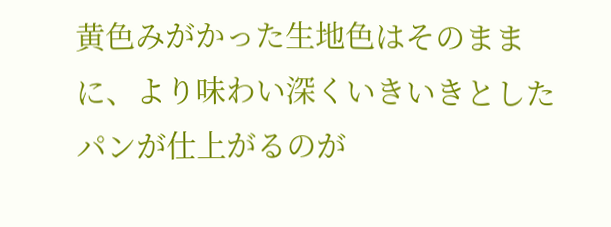黄色みがかった生地色はそのままに、より味わい深くいきいきとしたパンが仕上がるのが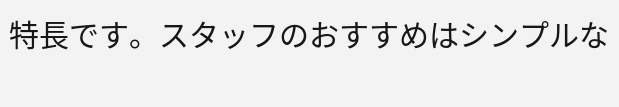特長です。スタッフのおすすめはシンプルな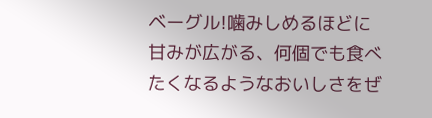ベーグル!噛みしめるほどに甘みが広がる、何個でも食べたくなるようなおいしさをぜ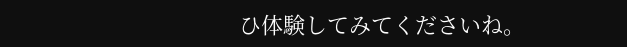ひ体験してみてくださいね。